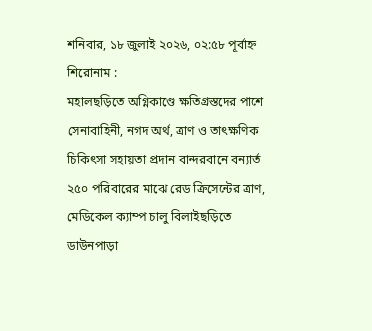শনিবার, ১৮ জুলাই ২০২৬, ০২:৫৮ পূর্বাহ্ন
শিরোনাম :
মহালছড়িতে অগ্নিকাণ্ডে ক্ষতিগ্রস্তদের পাশে সেনাবাহিনী, নগদ অর্থ, ত্রাণ ও তাৎক্ষণিক চিকিৎসা সহায়তা প্রদান বান্দরবানে বন্যার্ত ২৫০ পরিবারের মাঝে রেড ক্রিসেন্টের ত্রাণ, মেডিকেল ক্যাম্প চালু বিলাইছড়িতে ডাউনপাড়া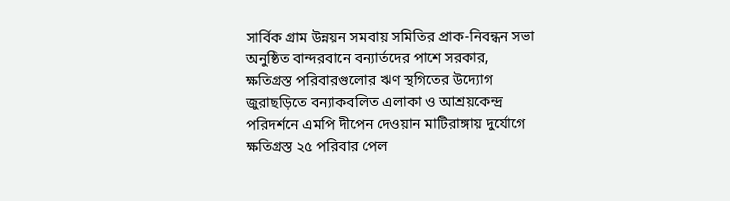সার্বিক গ্রাম উন্নয়ন সমবায় সমিতির প্রাক-নিবন্ধন সভা অনুষ্ঠিত বান্দরবানে বন্যার্তদের পাশে সরকার, ক্ষতিগ্রস্ত পরিবারগুলোর ঋণ স্থগিতের উদ্যোগ জুরাছড়িতে বন্যাকবলিত এলাকা ও আশ্রয়কেন্দ্র পরিদর্শনে এমপি দীপেন দেওয়ান মাটিরাঙ্গায় দুর্যোগে ক্ষতিগ্রস্ত ২৫ পরিবার পেল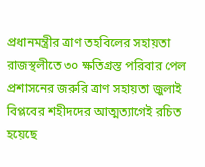প্রধানমন্ত্রীর ত্রাণ তহবিলের সহায়তা রাজস্থলীতে ৩০ ক্ষতিগ্রস্ত পরিবার পেল প্রশাসনের জরুরি ত্রাণ সহায়তা জুলাই বিপ্লবের শহীদদের আত্মত্যাগেই রচিত হয়েছে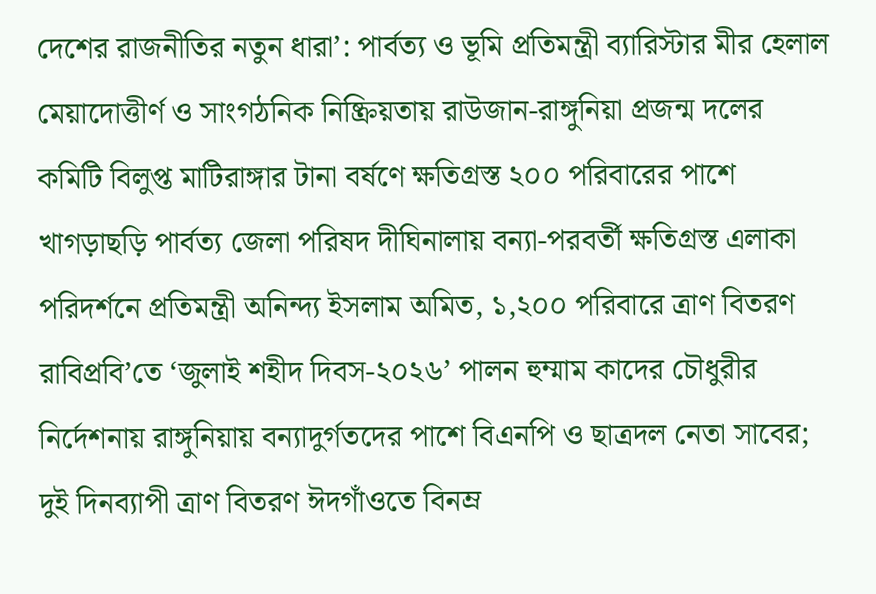দেশের রাজনীতির নতুন ধারা’: পার্বত্য ও ভূমি প্রতিমন্ত্রী ব্যারিস্টার মীর হেলাল মেয়াদোত্তীর্ণ ও সাংগঠনিক নিষ্ক্রিয়তায় রাউজান-রাঙ্গুনিয়া প্রজন্ম দলের কমিটি বিলুপ্ত মাটিরাঙ্গার টানা বর্ষণে ক্ষতিগ্রস্ত ২০০ পরিবারের পাশে খাগড়াছড়ি পার্বত্য জেলা পরিষদ দীঘিনালায় বন্যা-পরবর্তী ক্ষতিগ্রস্ত এলাকা পরিদর্শনে প্রতিমন্ত্রী অনিন্দ্য ইসলাম অমিত, ১,২০০ পরিবারে ত্রাণ বিতরণ রাবিপ্রবি’তে ‘জুলাই শহীদ দিবস-২০২৬’ পালন হুম্মাম কাদের চৌধুরীর নির্দেশনায় রাঙ্গুনিয়ায় বন্যাদুর্গতদের পাশে বিএনপি ও ছাত্রদল নেতা সাবের; দুই দিনব্যাপী ত্রাণ বিতরণ ঈদগাঁওতে বিনম্র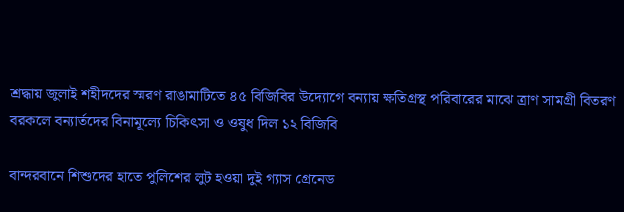শ্রদ্ধায় জুলাই শহীদদের স্মরণ রাঙামাটিতে ৪৫ বিজিবির উদ্যোগে বন্যায় ক্ষতিগ্রস্থ পরিবারের মাঝে ত্রাণ সামগ্রী বিতরণ বরকলে বন্যার্তদের বিনামূল্যে চিকিৎসা ও ওষুধ দিল ১২ বিজিবি

বান্দরবানে শিশুদের হাতে পুলিশের লুট হওয়া দুই গ্যাস গ্রেনেড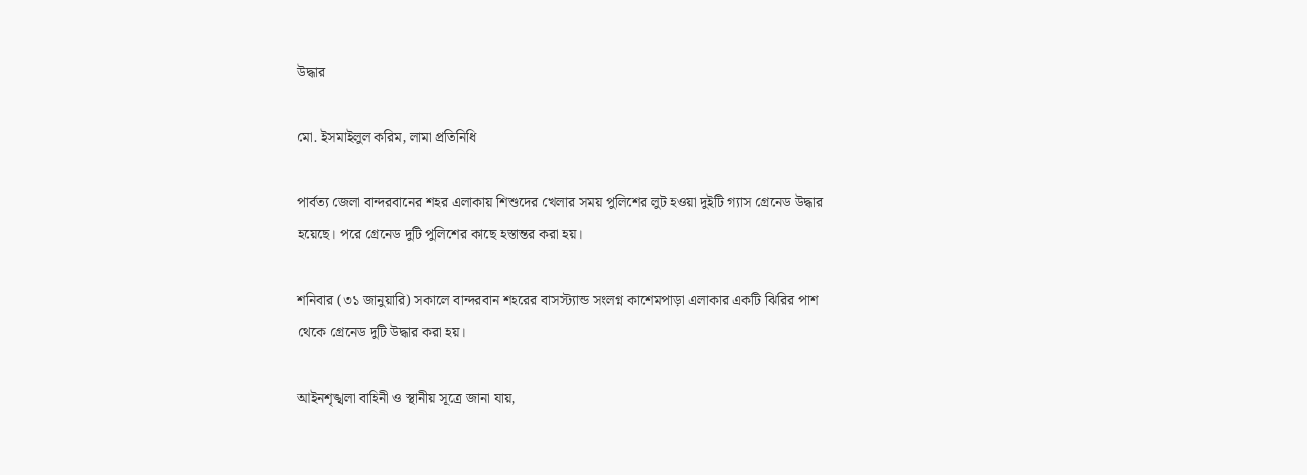উদ্ধার

মো. ইসমাইলুল করিম, লামা প্রতিনিধি

পার্বত্য জেলা বান্দরবানের শহর এলাকায় শিশুদের খেলার সময় পুলিশের লুট হওয়া দুইটি গ্যাস গ্রেনেড উদ্ধার হয়েছে। পরে গ্রেনেড দুটি পুলিশের কাছে হস্তান্তর করা হয়।

শনিবার (৩১ জানুয়ারি) সকালে বান্দরবান শহরের বাসস্ট্যান্ড সংলগ্ন কাশেমপাড়া এলাকার একটি ঝিরির পাশ থেকে গ্রেনেড দুটি উদ্ধার করা হয়।

আইনশৃঙ্খলা বাহিনী ও স্থানীয় সূত্রে জানা যায়,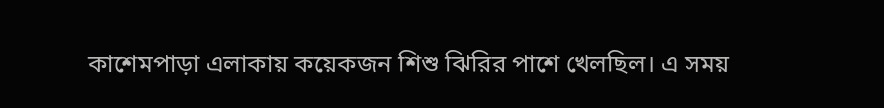কাশেমপাড়া এলাকায় কয়েকজন শিশু ঝিরির পাশে খেলছিল। এ সময়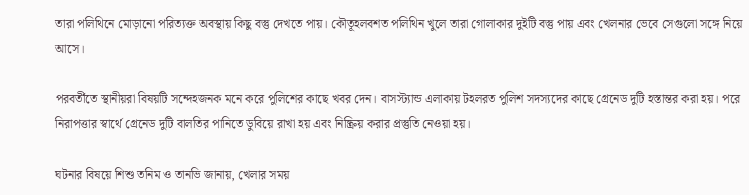তারা পলিথিনে মোড়ানো পরিত্যক্ত অবস্থায় কিছু বস্তু দেখতে পায়। কৌতূহলবশত পলিথিন খুলে তারা গোলাকার দুইটি বস্তু পায় এবং খেলনার ভেবে সেগুলো সঙ্গে নিয়ে আসে।

পরবর্তীতে স্থানীয়রা বিষয়টি সন্দেহজনক মনে করে পুলিশের কাছে খবর দেন। বাসস্ট্যান্ড এলাকায় টহলরত পুলিশ সদস্যদের কাছে গ্রেনেড দুটি হস্তান্তর করা হয়। পরে নিরাপত্তার স্বার্থে গ্রেনেড দুটি বালতির পানিতে ডুবিয়ে রাখা হয় এবং নিষ্ক্রিয় করার প্রস্তুতি নেওয়া হয়।

ঘটনার বিষয়ে শিশু তনিম ও তানভি জানায়, খেলার সময়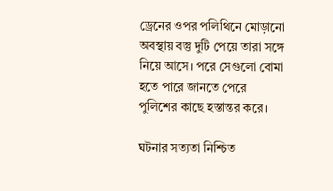ড্রেনের ওপর পলিথিনে মোড়ানো অবস্থায় বস্তু দুটি পেয়ে তারা সঙ্গে নিয়ে আসে। পরে সেগুলো বোমা হতে পারে জানতে পেরে পুলিশের কাছে হস্তান্তর করে।

ঘটনার সত্যতা নিশ্চিত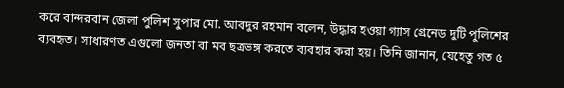করে বান্দরবান জেলা পুলিশ সুপার মো. আবদুর রহমান বলেন, উদ্ধার হওয়া গ্যাস গ্রেনেড দুটি পুলিশের ব্যবহৃত। সাধারণত এগুলো জনতা বা মব ছত্রভঙ্গ করতে ব্যবহার করা হয়। তিনি জানান, যেহেতু গত ৫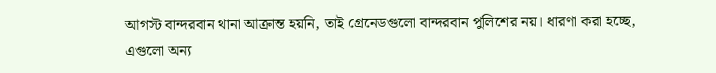আগস্ট বান্দরবান থানা আক্রান্ত হয়নি, তাই গ্রেনেডগুলো বান্দরবান পুলিশের নয়। ধারণা করা হচ্ছে, এগুলো অন্য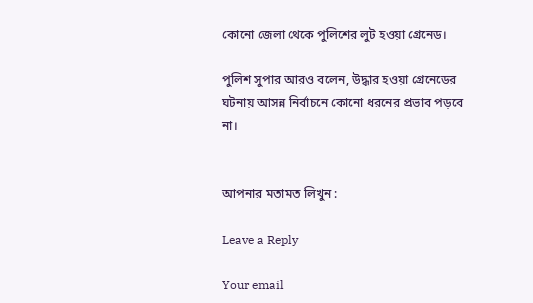কোনো জেলা থেকে পুলিশের লুট হওয়া গ্রেনেড।

পুলিশ সুপার আরও বলেন, উদ্ধার হওয়া গ্রেনেডের ঘটনায় আসন্ন নির্বাচনে কোনো ধরনের প্রভাব পড়বে না।


আপনার মতামত লিখুন :

Leave a Reply

Your email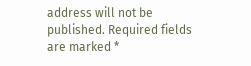address will not be published. Required fields are marked *